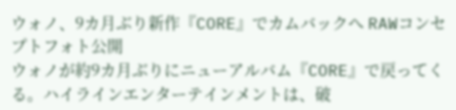ウォノ、9カ月ぶり新作『CORE』でカムバックへ RAWコンセプトフォト公開
ウォノが約9カ月ぶりにニューアルバム『CORE』で戻ってくる。ハイラインエンターテインメントは、破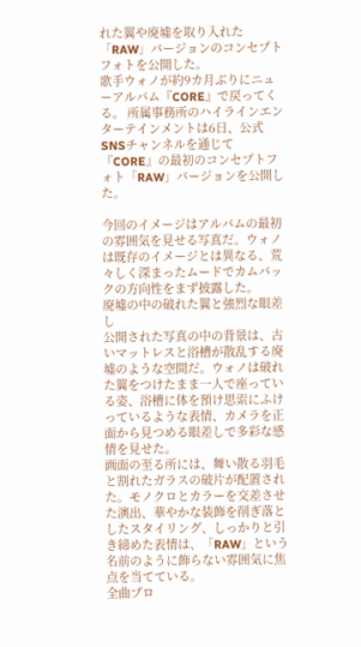れた翼や廃墟を取り入れた「RAW」バージョンのコンセプトフォトを公開した。
歌手ウォノが約9カ月ぶりにニューアルバム『CORE』で戻ってくる。 所属事務所のハイラインエンターテインメントは6日、公式SNSチャンネルを通じて『CORE』の最初のコンセプトフォト「RAW」バージョンを公開した。

今回のイメージはアルバムの最初の雰囲気を見せる写真だ。ウォノは既存のイメージとは異なる、荒々しく深まったムードでカムバックの方向性をまず披露した。
廃墟の中の破れた翼と強烈な眼差し
公開された写真の中の背景は、古いマットレスと浴槽が散乱する廃墟のような空間だ。ウォノは破れた翼をつけたまま一人で座っている姿、浴槽に体を預け思索にふけっているような表情、カメラを正面から見つめる眼差しで多彩な感情を見せた。
画面の至る所には、舞い散る羽毛と割れたガラスの破片が配置された。モノクロとカラーを交差させた演出、華やかな装飾を削ぎ落としたスタイリング、しっかりと引き締めた表情は、「RAW」という名前のように飾らない雰囲気に焦点を当てている。
全曲プロ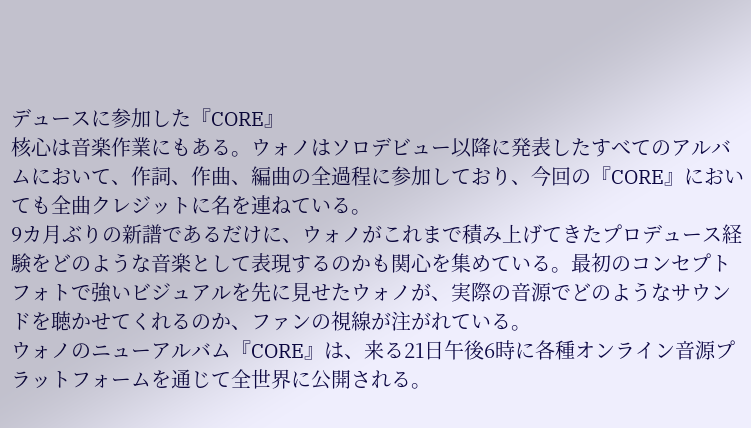デュースに参加した『CORE』
核心は音楽作業にもある。ウォノはソロデビュー以降に発表したすべてのアルバムにおいて、作詞、作曲、編曲の全過程に参加しており、今回の『CORE』においても全曲クレジットに名を連ねている。
9カ月ぶりの新譜であるだけに、ウォノがこれまで積み上げてきたプロデュース経験をどのような音楽として表現するのかも関心を集めている。最初のコンセプトフォトで強いビジュアルを先に見せたウォノが、実際の音源でどのようなサウンドを聴かせてくれるのか、ファンの視線が注がれている。
ウォノのニューアルバム『CORE』は、来る21日午後6時に各種オンライン音源プラットフォームを通じて全世界に公開される。